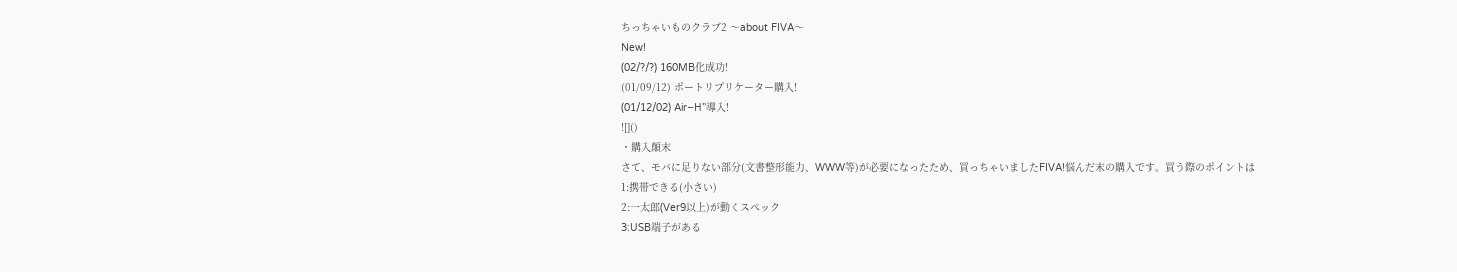ちっちゃいものクラブ2 〜about FIVA〜
New!
(02/?/?) 160MB化成功!
(01/09/12) ポートリプリケーター購入!
(01/12/02) Air−H”導入!
![]()
・購入顛末
さて、モバに足りない部分(文書整形能力、WWW等)が必要になったため、買っちゃいましたFIVA!悩んだ末の購入です。買う際のポイントは
1:携帯できる(小さい)
2:一太郎(Ver9以上)が動くスペック
3:USB端子がある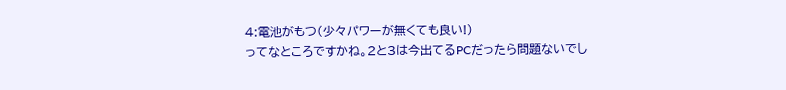4:電池がもつ(少々パワーが無くても良い!)
ってなところですかね。2と3は今出てるPCだったら問題ないでし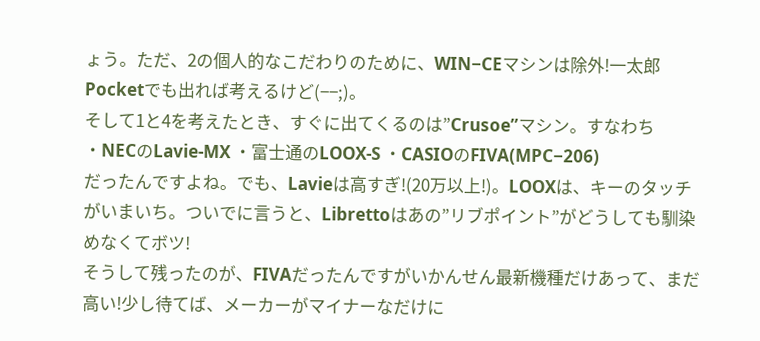ょう。ただ、2の個人的なこだわりのために、WIN−CEマシンは除外!一太郎Pocketでも出れば考えるけど(−−;)。
そして1と4を考えたとき、すぐに出てくるのは”Crusoe”マシン。すなわち
・NECのLavie-MX ・富士通のLOOX-S ・CASIOのFIVA(MPC−206)
だったんですよね。でも、Lavieは高すぎ!(20万以上!)。LOOXは、キーのタッチがいまいち。ついでに言うと、Librettoはあの”リブポイント”がどうしても馴染めなくてボツ!
そうして残ったのが、FIVAだったんですがいかんせん最新機種だけあって、まだ高い!少し待てば、メーカーがマイナーなだけに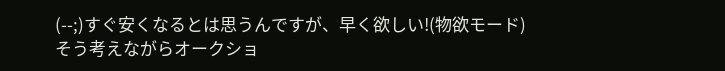(--;)すぐ安くなるとは思うんですが、早く欲しい!(物欲モード)
そう考えながらオークショ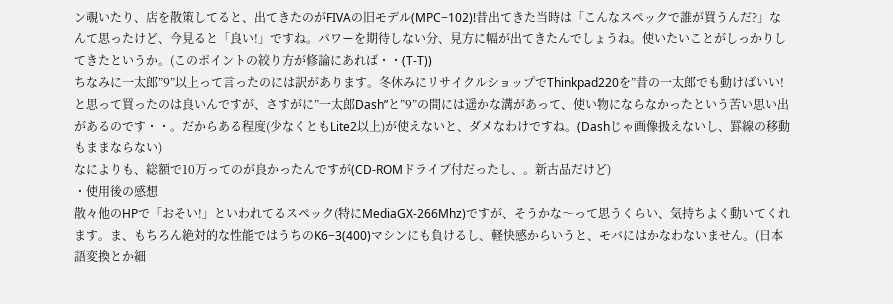ン覗いたり、店を散策してると、出てきたのがFIVAの旧モデル(MPC−102)!昔出てきた当時は「こんなスペックで誰が買うんだ?」なんて思ったけど、今見ると「良い!」ですね。パワーを期待しない分、見方に幅が出てきたんでしょうね。使いたいことがしっかりしてきたというか。(このポイントの絞り方が修論にあれば・・(T-T))
ちなみに一太郎”9”以上って言ったのには訳があります。冬休みにリサイクルショップでThinkpad220を”昔の一太郎でも動けばいい!と思って買ったのは良いんですが、さすがに”一太郎Dash”と”9”の間には遥かな溝があって、使い物にならなかったという苦い思い出があるのです・・。だからある程度(少なくともLite2以上)が使えないと、ダメなわけですね。(Dashじゃ画像扱えないし、罫線の移動もままならない)
なによりも、総額で10万ってのが良かったんですが(CD-ROMドライブ付だったし、。新古品だけど)
・使用後の感想
散々他のHPで「おそい!」といわれてるスペック(特にMediaGX-266Mhz)ですが、そうかな〜って思うくらい、気持ちよく動いてくれます。ま、もちろん絶対的な性能ではうちのK6−3(400)マシンにも負けるし、軽快感からいうと、モバにはかなわないません。(日本語変換とか細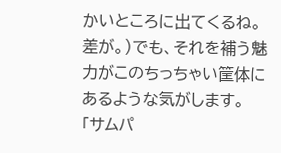かいところに出てくるね。差が。)でも、それを補う魅力がこのちっちゃい筐体にあるような気がします。
「サムパ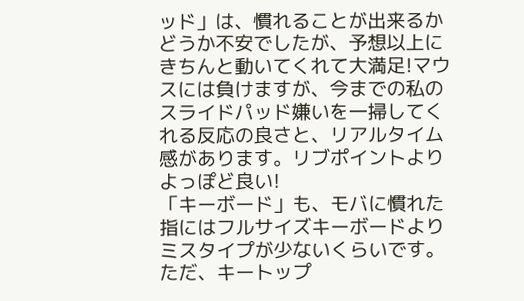ッド」は、慣れることが出来るかどうか不安でしたが、予想以上にきちんと動いてくれて大満足!マウスには負けますが、今までの私のスライドパッド嫌いを一掃してくれる反応の良さと、リアルタイム感があります。リブポイントよりよっぽど良い!
「キーボード」も、モバに慣れた指にはフルサイズキーボードよりミスタイプが少ないくらいです。ただ、キートップ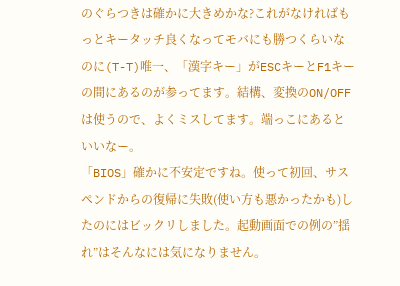のぐらつきは確かに大きめかな?これがなければもっとキータッチ良くなってモバにも勝つくらいなのに(T-T)唯一、「漢字キー」がESCキーとF1キーの間にあるのが参ってます。結構、変換のON/OFFは使うので、よくミスしてます。端っこにあるといいなー。
「BIOS」確かに不安定ですね。使って初回、サスペンドからの復帰に失敗(使い方も悪かったかも)したのにはビックリしました。起動画面での例の”揺れ”はそんなには気になりません。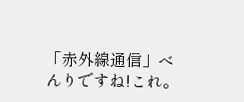「赤外線通信」べんりですね!これ。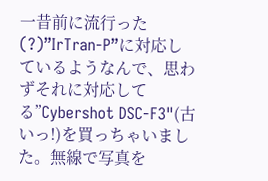一昔前に流行った(?)”IrTran-P”に対応しているようなんで、思わずそれに対応してる”Cybershot DSC-F3"(古いっ!)を買っちゃいました。無線で写真を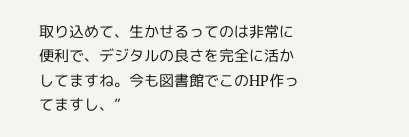取り込めて、生かせるってのは非常に便利で、デジタルの良さを完全に活かしてますね。今も図書館でこのHP作ってますし、”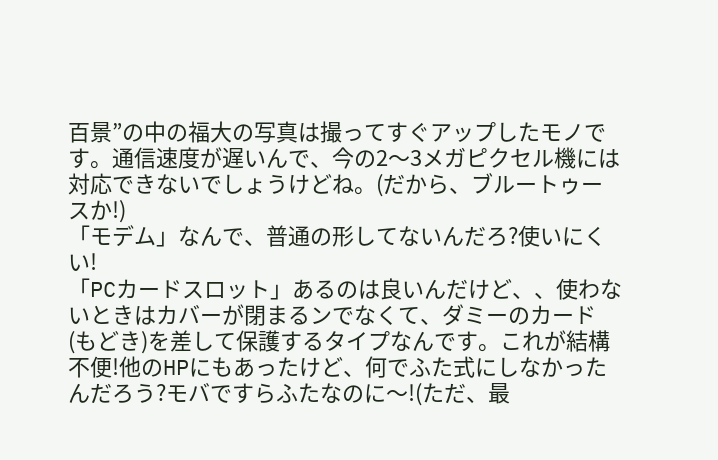百景”の中の福大の写真は撮ってすぐアップしたモノです。通信速度が遅いんで、今の2〜3メガピクセル機には対応できないでしょうけどね。(だから、ブルートゥースか!)
「モデム」なんで、普通の形してないんだろ?使いにくい!
「PCカードスロット」あるのは良いんだけど、、使わないときはカバーが閉まるンでなくて、ダミーのカード(もどき)を差して保護するタイプなんです。これが結構不便!他のHPにもあったけど、何でふた式にしなかったんだろう?モバですらふたなのに〜!(ただ、最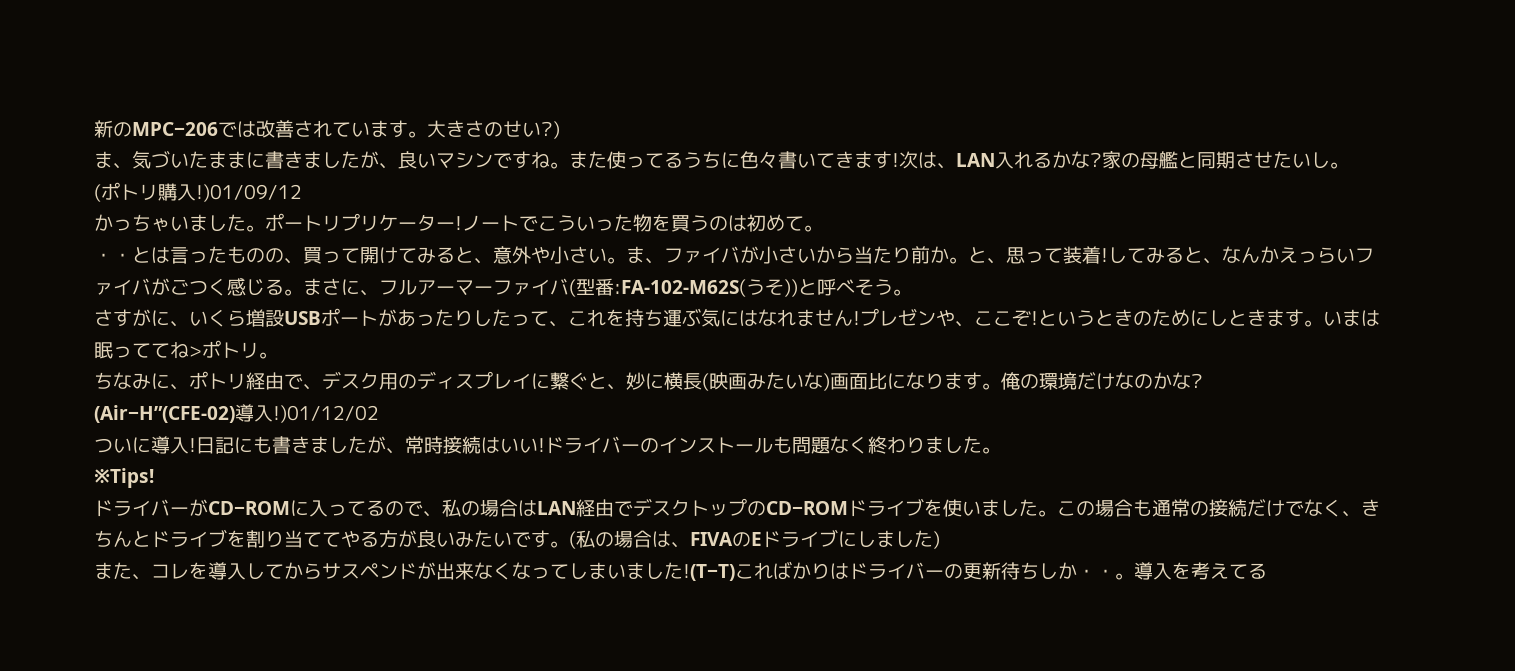新のMPC−206では改善されています。大きさのせい?)
ま、気づいたままに書きましたが、良いマシンですね。また使ってるうちに色々書いてきます!次は、LAN入れるかな?家の母艦と同期させたいし。
(ポトリ購入!)01/09/12
かっちゃいました。ポートリプリケーター!ノートでこういった物を買うのは初めて。
・・とは言ったものの、買って開けてみると、意外や小さい。ま、ファイバが小さいから当たり前か。と、思って装着!してみると、なんかえっらいファイバがごつく感じる。まさに、フルアーマーファイバ(型番:FA-102-M62S(うそ))と呼べそう。
さすがに、いくら増設USBポートがあったりしたって、これを持ち運ぶ気にはなれません!プレゼンや、ここぞ!というときのためにしときます。いまは眠っててね>ポトリ。
ちなみに、ポトリ経由で、デスク用のディスプレイに繋ぐと、妙に横長(映画みたいな)画面比になります。俺の環境だけなのかな?
(Air−H”(CFE-02)導入!)01/12/02
ついに導入!日記にも書きましたが、常時接続はいい!ドライバーのインストールも問題なく終わりました。
※Tips!
ドライバーがCD−ROMに入ってるので、私の場合はLAN経由でデスクトップのCD−ROMドライブを使いました。この場合も通常の接続だけでなく、きちんとドライブを割り当ててやる方が良いみたいです。(私の場合は、FIVAのEドライブにしました)
また、コレを導入してからサスペンドが出来なくなってしまいました!(T−T)こればかりはドライバーの更新待ちしか・・。導入を考えてる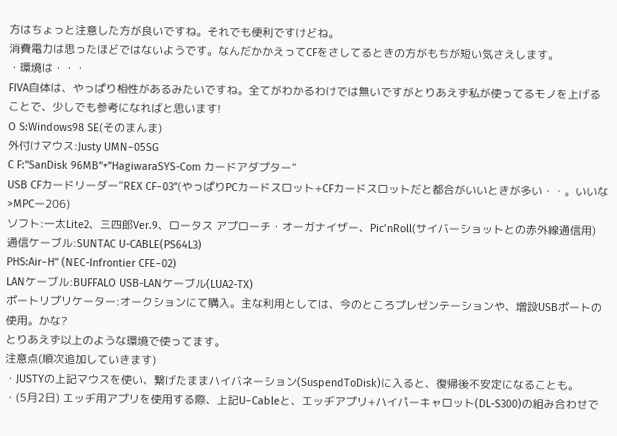方はちょっと注意した方が良いですね。それでも便利ですけどね。
消費電力は思ったほどではないようです。なんだかかえってCFをさしてるときの方がもちが短い気さえします。
・環境は・・・
FIVA自体は、やっぱり相性があるみたいですね。全てがわかるわけでは無いですがとりあえず私が使ってるモノを上げることで、少しでも参考になればと思います!
O S:Windows98 SE(そのまんま)
外付けマウス:Justy UMN−05SG
C F:”SanDisk 96MB”+”HagiwaraSYS-Com カードアダプター”
USB CFカードリーダー”REX CF−03”(やっぱりPCカードスロット+CFカードスロットだと都合がいいときが多い・・。いいな>MPCー206)
ソフト:一太Lite2、三四郎Ver.9、ロータス アプローチ・オーガナイザー、Pic’nRoll(サイバーショットとの赤外線通信用)
通信ケーブル:SUNTAC U-CABLE(PS64L3)
PHS:Air−H” (NEC-Infrontier CFE−02)
LANケーブル:BUFFALO USB-LANケーブル(LUA2-TX)
ポートリプリケーター:オークションにて購入。主な利用としては、今のところプレゼンテーションや、増設USBポートの使用。かな?
とりあえず以上のような環境で使ってます。
注意点(順次追加していきます)
・JUSTYの上記マウスを使い、繋げたままハイバネーション(SuspendToDisk)に入ると、復帰後不安定になることも。
・(5月2日) エッヂ用アプリを使用する際、上記U−Cableと、エッヂアプリ+ハイパーキャロット(DL-S300)の組み合わせで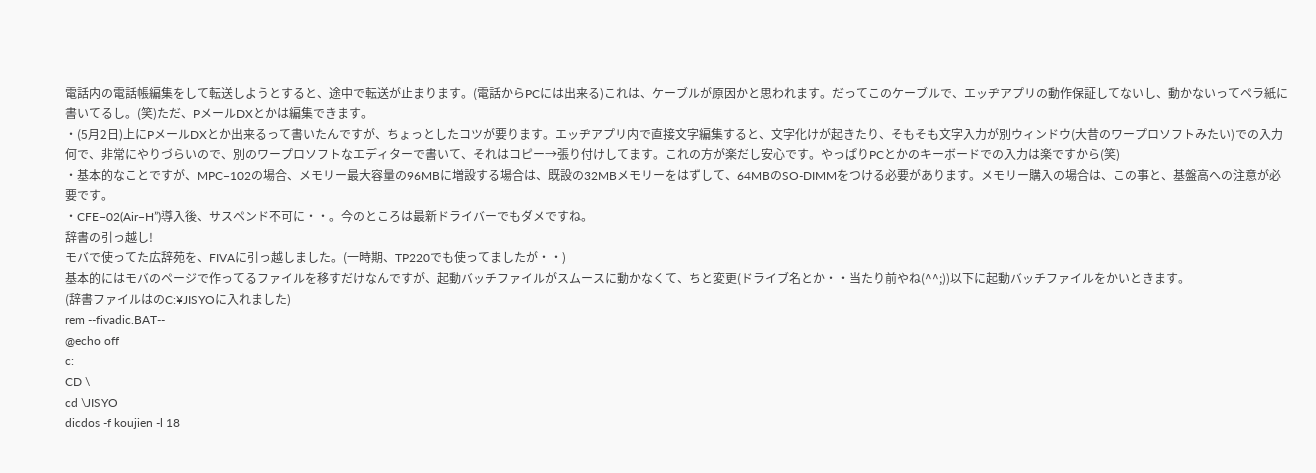電話内の電話帳編集をして転送しようとすると、途中で転送が止まります。(電話からPCには出来る)これは、ケーブルが原因かと思われます。だってこのケーブルで、エッヂアプリの動作保証してないし、動かないってペラ紙に書いてるし。(笑)ただ、PメールDXとかは編集できます。
・(5月2日)上にPメールDXとか出来るって書いたんですが、ちょっとしたコツが要ります。エッヂアプリ内で直接文字編集すると、文字化けが起きたり、そもそも文字入力が別ウィンドウ(大昔のワープロソフトみたい)での入力何で、非常にやりづらいので、別のワープロソフトなエディターで書いて、それはコピー→張り付けしてます。これの方が楽だし安心です。やっぱりPCとかのキーボードでの入力は楽ですから(笑)
・基本的なことですが、MPC−102の場合、メモリー最大容量の96MBに増設する場合は、既設の32MBメモリーをはずして、64MBのSO-DIMMをつける必要があります。メモリー購入の場合は、この事と、基盤高への注意が必要です。
・CFE−02(Air−H”)導入後、サスペンド不可に・・。今のところは最新ドライバーでもダメですね。
辞書の引っ越し!
モバで使ってた広辞苑を、FIVAに引っ越しました。(一時期、TP220でも使ってましたが・・)
基本的にはモバのページで作ってるファイルを移すだけなんですが、起動バッチファイルがスムースに動かなくて、ちと変更(ドライブ名とか・・当たり前やね(^^;))以下に起動バッチファイルをかいときます。
(辞書ファイルはのC:¥JISYOに入れました)
rem --fivadic.BAT--
@echo off
c:
CD \
cd \JISYO
dicdos -f koujien -l 18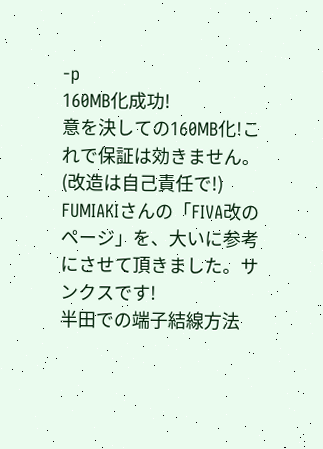-p
160MB化成功!
意を決しての160MB化!これで保証は効きません。(改造は自己責任で!)
FUMIAKIさんの「FIVA改のページ」を、大いに参考にさせて頂きました。サンクスです!
半田での端子結線方法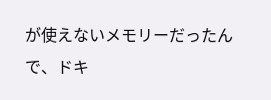が使えないメモリーだったんで、ドキ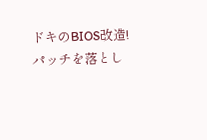ドキのBIOS改造!
パッチを落とし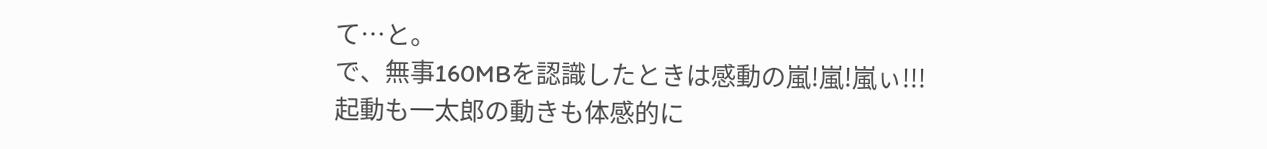て…と。
で、無事160MBを認識したときは感動の嵐!嵐!嵐ぃ!!!
起動も一太郎の動きも体感的に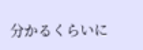分かるくらいに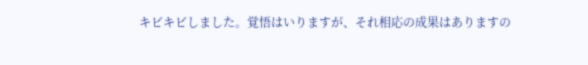キビキビしました。覚悟はいりますが、それ相応の成果はありますの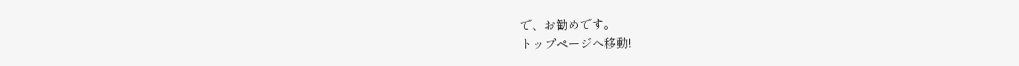で、お勧めです。
トップページへ移動!